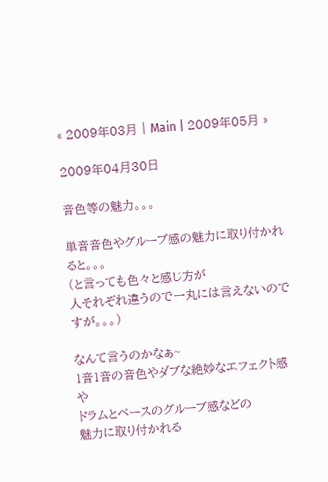« 2009年03月 | Main | 2009年05月 »

2009年04月30日

音色等の魅力。。。

単音音色やグルーブ感の魅力に取り付かれると。。。
(と言っても色々と感じ方が
人それぞれ違うので一丸には言えないのですが。。。)

なんて言うのかなぁ~
1音1音の音色やダブな絶妙なエフェクト感や
ドラムとベースのグルーブ感などの
魅力に取り付かれる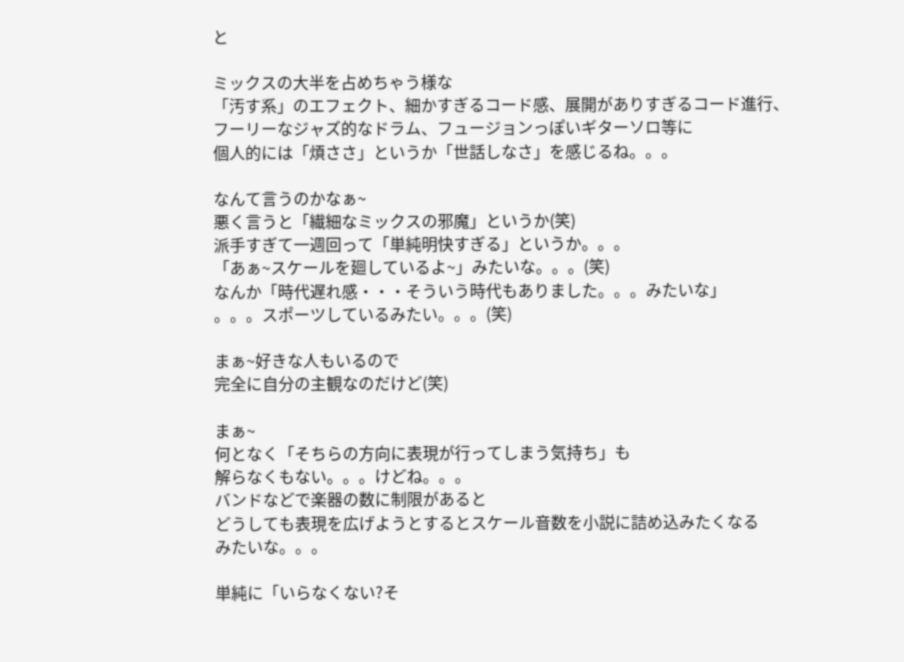と

ミックスの大半を占めちゃう様な
「汚す系」のエフェクト、細かすぎるコード感、展開がありすぎるコード進行、
フーリーなジャズ的なドラム、フュージョンっぽいギターソロ等に
個人的には「煩ささ」というか「世話しなさ」を感じるね。。。

なんて言うのかなぁ~
悪く言うと「繊細なミックスの邪魔」というか(笑)
派手すぎて一週回って「単純明快すぎる」というか。。。
「あぁ~スケールを廻しているよ~」みたいな。。。(笑)
なんか「時代遅れ感・・・そういう時代もありました。。。みたいな」
。。。スポーツしているみたい。。。(笑)

まぁ~好きな人もいるので
完全に自分の主観なのだけど(笑)

まぁ~
何となく「そちらの方向に表現が行ってしまう気持ち」も
解らなくもない。。。けどね。。。
バンドなどで楽器の数に制限があると
どうしても表現を広げようとするとスケール音数を小説に詰め込みたくなる
みたいな。。。

単純に「いらなくない?そ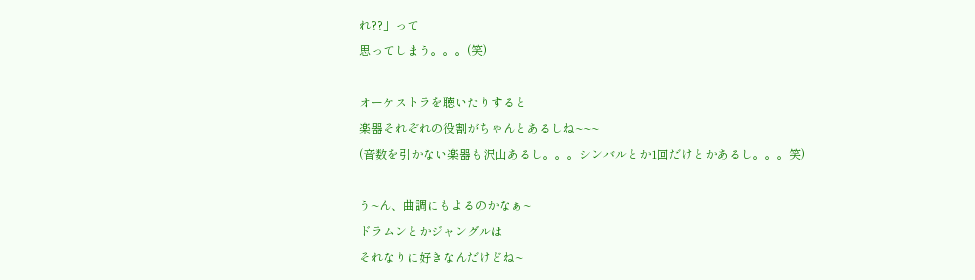れ??」って
思ってしまう。。。(笑)

オーケストラを聴いたりすると
楽器それぞれの役割がちゃんとあるしね~~~
(音数を引かない楽器も沢山あるし。。。シンバルとか1回だけとかあるし。。。笑)

う~ん、曲調にもよるのかなぁ~
ドラムンとかジャングルは
それなりに好きなんだけどね~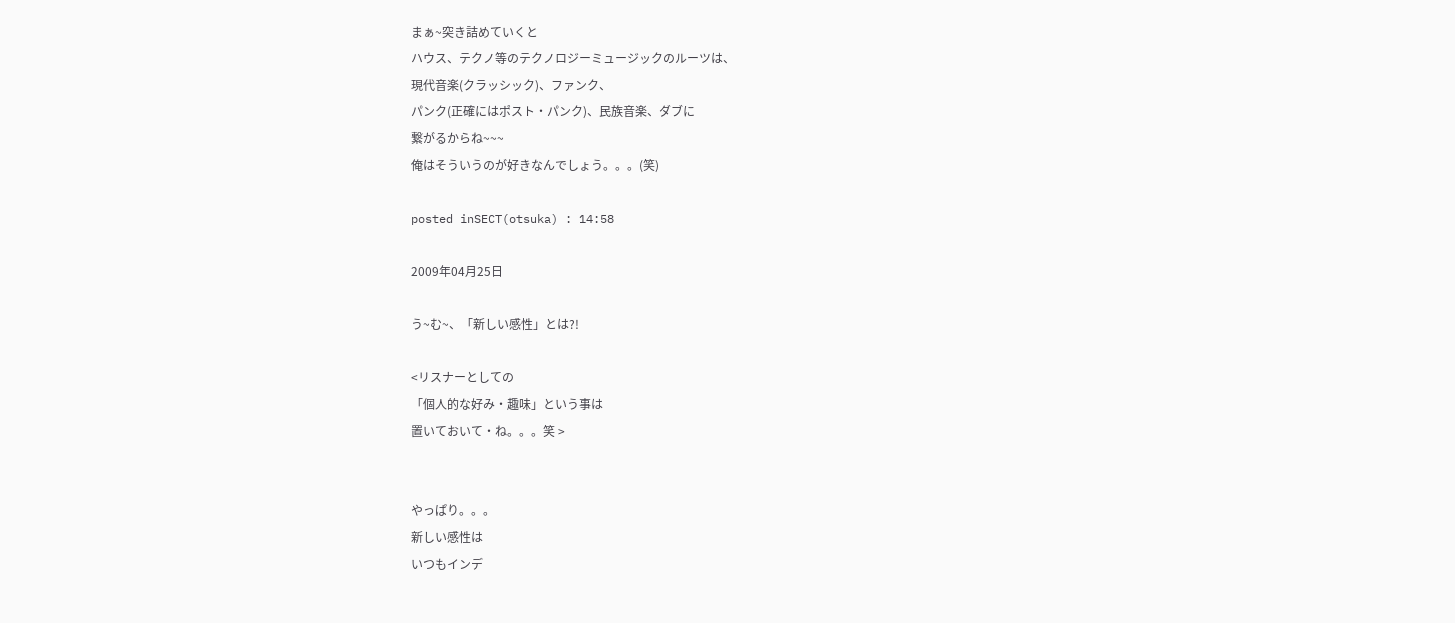まぁ~突き詰めていくと
ハウス、テクノ等のテクノロジーミュージックのルーツは、
現代音楽(クラッシック)、ファンク、
パンク(正確にはポスト・パンク)、民族音楽、ダブに
繋がるからね~~~
俺はそういうのが好きなんでしょう。。。(笑)

posted inSECT(otsuka) : 14:58

2009年04月25日

う~む~、「新しい感性」とは?!

<リスナーとしての
「個人的な好み・趣味」という事は
置いておいて・ね。。。笑 >


やっぱり。。。
新しい感性は
いつもインデ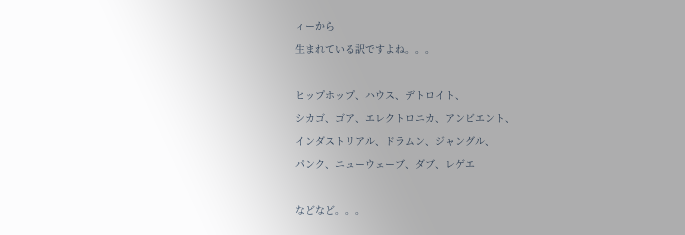ィーから
生まれている訳ですよね。。。

ヒップホップ、ハウス、デトロイト、
シカゴ、ゴア、エレクトロニカ、アンビエント、
インダストリアル、ドラムン、ジャングル、
パンク、ニューウェーブ、ダブ、レゲエ

などなど。。。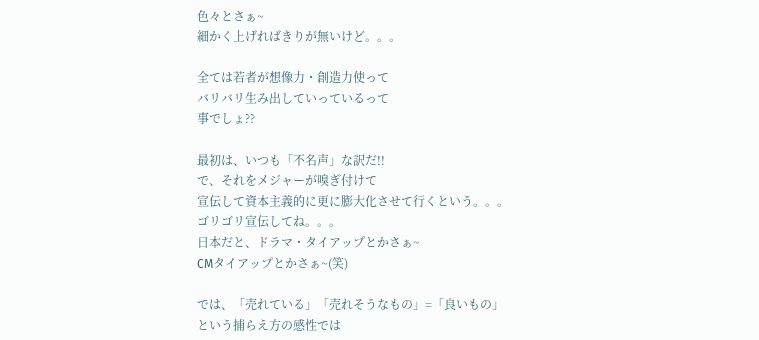色々とさぁ~
細かく上げればきりが無いけど。。。

全ては若者が想像力・創造力使って
バリバリ生み出していっているって
事でしょ??

最初は、いつも「不名声」な訳だ!!
で、それをメジャーが嗅ぎ付けて
宣伝して資本主義的に更に膨大化させて行くという。。。
ゴリゴリ宣伝してね。。。
日本だと、ドラマ・タイアップとかさぁ~
CMタイアップとかさぁ~(笑)

では、「売れている」「売れそうなもの」=「良いもの」
という捕らえ方の感性では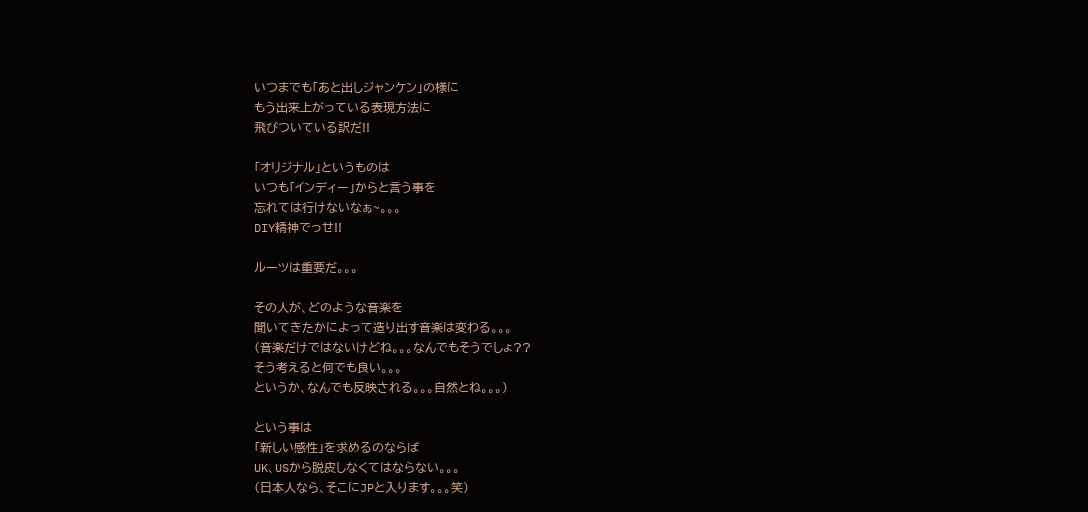いつまでも「あと出しジャンケン」の様に
もう出来上がっている表現方法に
飛びついている訳だ!!

「オリジナル」というものは
いつも「インディー」からと言う事を
忘れては行けないなぁ~。。。
DIY精神でっせ!!

ルーツは重要だ。。。

その人が、どのような音楽を
聞いてきたかによって造り出す音楽は変わる。。。
(音楽だけではないけどね。。。なんでもそうでしょ??
そう考えると何でも良い。。。
というか、なんでも反映される。。。自然とね。。。)

という事は
「新しい感性」を求めるのならば
UK、USから脱皮しなくてはならない。。。
(日本人なら、そこにJPと入ります。。。笑)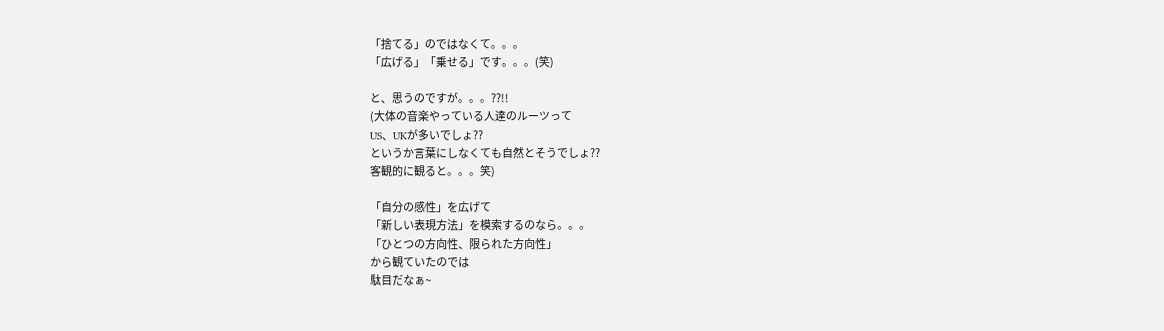「捨てる」のではなくて。。。
「広げる」「乗せる」です。。。(笑)

と、思うのですが。。。??!!
(大体の音楽やっている人達のルーツって
US、UKが多いでしょ??
というか言葉にしなくても自然とそうでしょ??
客観的に観ると。。。笑)

「自分の感性」を広げて
「新しい表現方法」を模索するのなら。。。
「ひとつの方向性、限られた方向性」
から観ていたのでは
駄目だなぁ~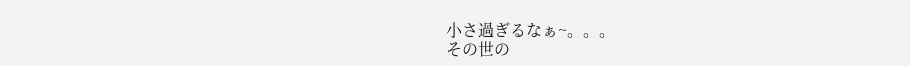小さ過ぎるなぁ~。。。
その世の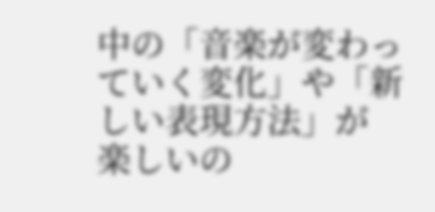中の「音楽が変わっていく変化」や「新しい表現方法」が
楽しいの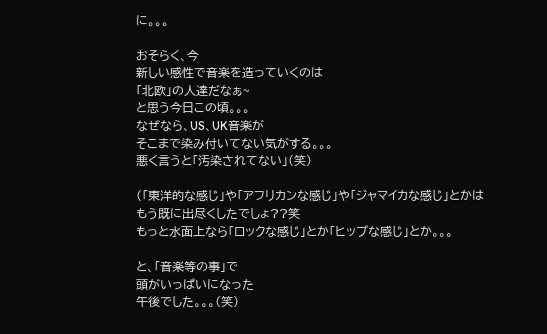に。。。

おそらく、今
新しい感性で音楽を造っていくのは
「北欧」の人達だなぁ~
と思う今日この頃。。。
なぜなら、US、UK音楽が
そこまで染み付いてない気がする。。。
悪く言うと「汚染されてない」(笑)

(「東洋的な感じ」や「アフリカンな感じ」や「ジャマイカな感じ」とかは
もう既に出尽くしたでしょ??笑
もっと水面上なら「ロックな感じ」とか「ヒップな感じ」とか。。。

と、「音楽等の事」で
頭がいっぱいになった
午後でした。。。(笑)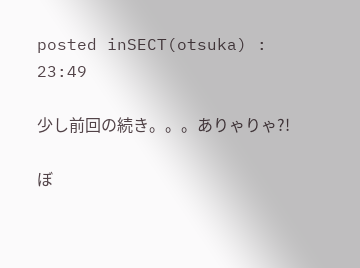posted inSECT(otsuka) : 23:49

少し前回の続き。。。ありゃりゃ?!

ぼ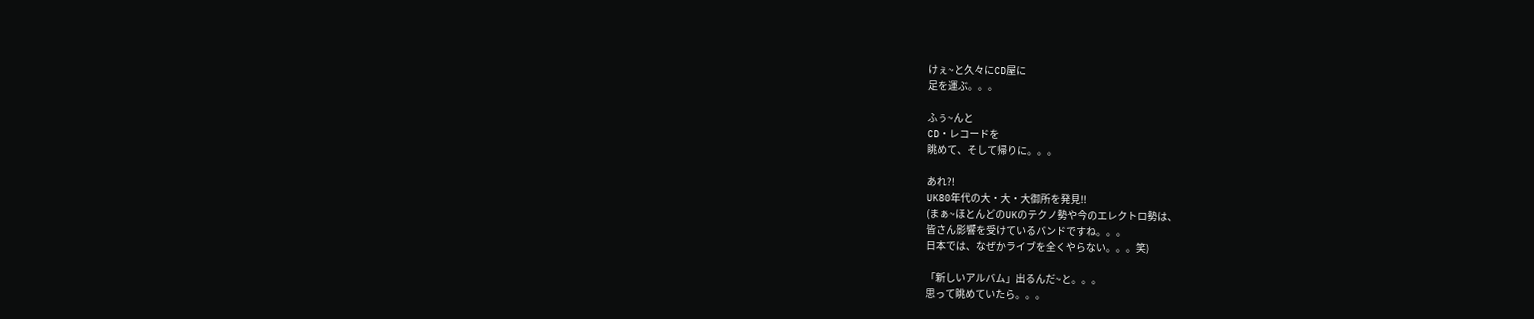けぇ~と久々にCD屋に
足を運ぶ。。。

ふぅ~んと
CD・レコードを
眺めて、そして帰りに。。。

あれ?!
UK80年代の大・大・大御所を発見!!
(まぁ~ほとんどのUKのテクノ勢や今のエレクトロ勢は、
皆さん影響を受けているバンドですね。。。
日本では、なぜかライブを全くやらない。。。笑)

「新しいアルバム」出るんだ~と。。。
思って眺めていたら。。。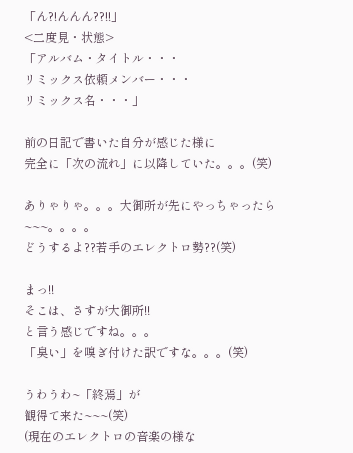「ん?!んんん??!!」
<二度見・状態>
「アルバム・タイトル・・・
リミックス依頼メンバー・・・
リミックス名・・・」

前の日記で書いた自分が感じた様に
完全に「次の流れ」に以降していた。。。(笑)

ありゃりゃ。。。大御所が先にやっちゃったら~~~。。。。
どうするよ??若手のエレクトロ勢??(笑)

まっ!!
そこは、さすが大御所!!
と言う感じですね。。。
「臭い」を嗅ぎ付けた訳ですな。。。(笑)

うわうわ~「終焉」が
観得て来た~~~(笑)
(現在のエレクトロの音楽の様な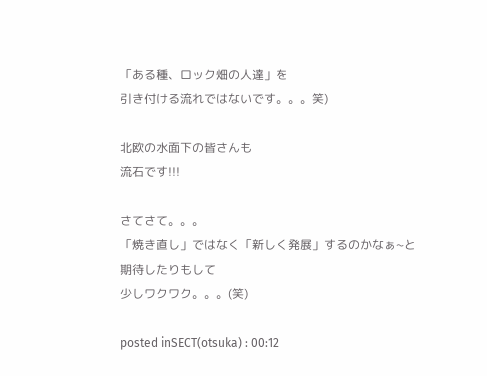「ある種、ロック畑の人達」を
引き付ける流れではないです。。。笑)

北欧の水面下の皆さんも
流石です!!!

さてさて。。。
「焼き直し」ではなく「新しく発展」するのかなぁ~と
期待したりもして
少しワクワク。。。(笑)

posted inSECT(otsuka) : 00:12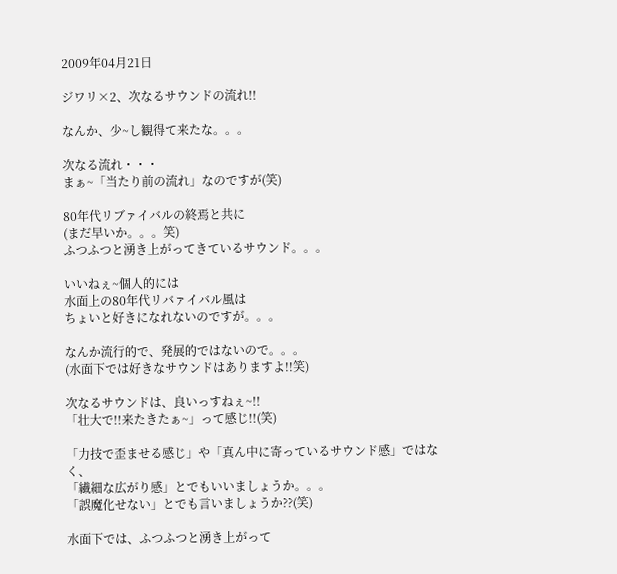2009年04月21日

ジワリ×2、次なるサウンドの流れ!!

なんか、少~し観得て来たな。。。

次なる流れ・・・
まぁ~「当たり前の流れ」なのですが(笑)

80年代リブァイバルの終焉と共に
(まだ早いか。。。笑)
ふつふつと湧き上がってきているサウンド。。。

いいねぇ~個人的には
水面上の80年代リバァイバル風は
ちょいと好きになれないのですが。。。

なんか流行的で、発展的ではないので。。。
(水面下では好きなサウンドはありますよ!!笑)

次なるサウンドは、良いっすねぇ~!!
「壮大で!!来たきたぁ~」って感じ!!(笑)

「力技で歪ませる感じ」や「真ん中に寄っているサウンド感」ではなく、
「繊細な広がり感」とでもいいましょうか。。。
「誤魔化せない」とでも言いましょうか??(笑)

水面下では、ふつふつと湧き上がって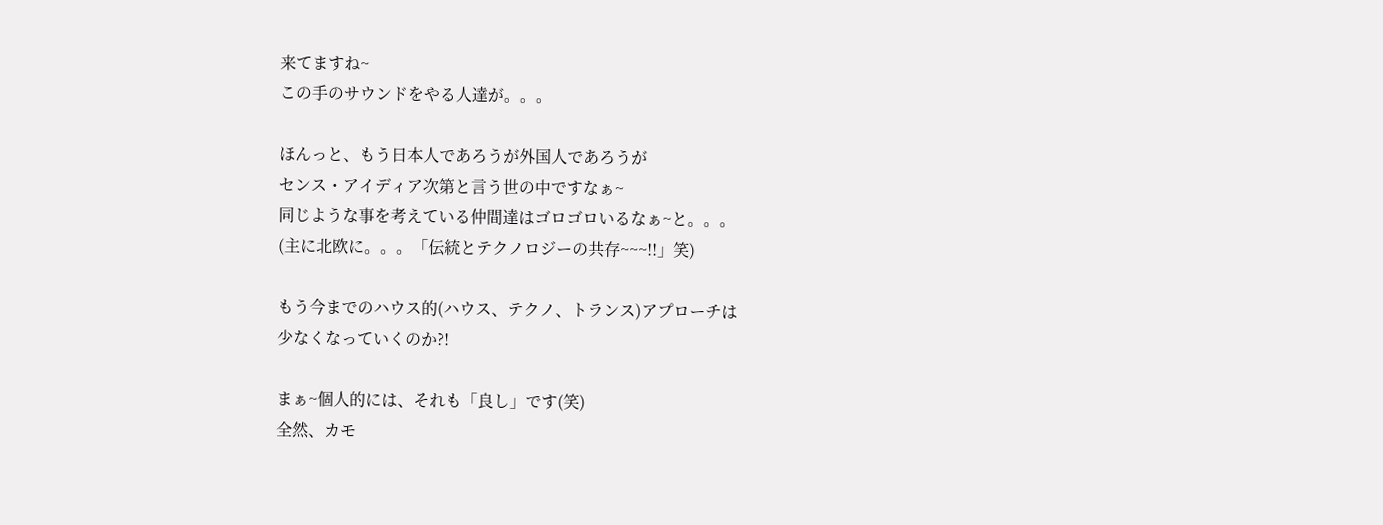来てますね~
この手のサウンドをやる人達が。。。

ほんっと、もう日本人であろうが外国人であろうが
センス・アイディア次第と言う世の中ですなぁ~
同じような事を考えている仲間達はゴロゴロいるなぁ~と。。。
(主に北欧に。。。「伝統とテクノロジーの共存~~~!!」笑)

もう今までのハウス的(ハウス、テクノ、トランス)アプローチは
少なくなっていくのか?!

まぁ~個人的には、それも「良し」です(笑)
全然、カモ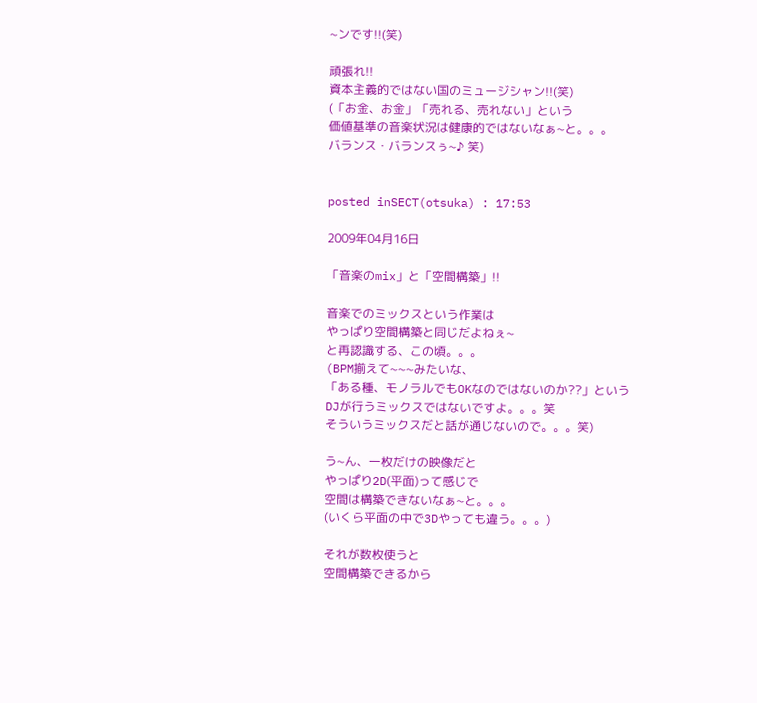~ンです!!(笑)

頑張れ!!
資本主義的ではない国のミュージシャン!!(笑)
(「お金、お金」「売れる、売れない」という
価値基準の音楽状況は健康的ではないなぁ~と。。。
バランス・バランスぅ~♪ 笑)


posted inSECT(otsuka) : 17:53

2009年04月16日

「音楽のmix」と「空間構築」!!

音楽でのミックスという作業は
やっぱり空間構築と同じだよねぇ~
と再認識する、この頃。。。
(BPM揃えて~~~みたいな、
「ある種、モノラルでもOKなのではないのか??」という
DJが行うミックスではないですよ。。。笑
そういうミックスだと話が通じないので。。。笑)

う~ん、一枚だけの映像だと
やっぱり2D(平面)って感じで
空間は構築できないなぁ~と。。。
(いくら平面の中で3Dやっても違う。。。)

それが数枚使うと
空間構築できるから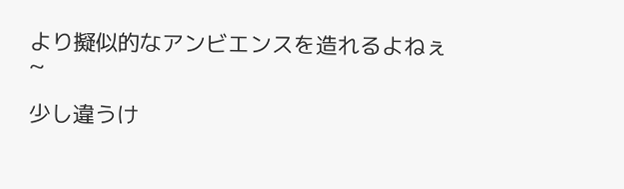より擬似的なアンビエンスを造れるよねぇ~

少し違うけ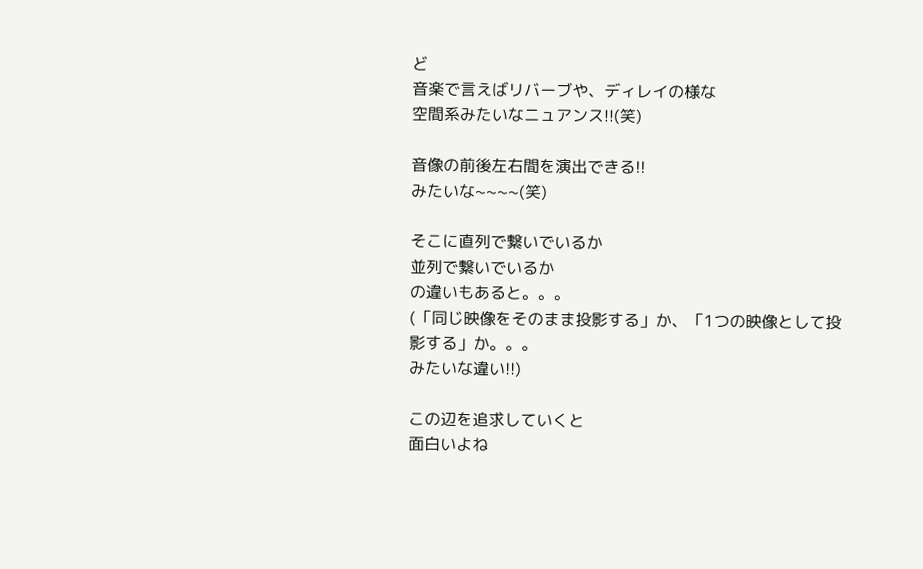ど
音楽で言えばリバーブや、ディレイの様な
空間系みたいなニュアンス!!(笑)

音像の前後左右間を演出できる!!
みたいな~~~~(笑)

そこに直列で繋いでいるか
並列で繋いでいるか
の違いもあると。。。
(「同じ映像をそのまま投影する」か、「1つの映像として投影する」か。。。
みたいな違い!!)

この辺を追求していくと
面白いよね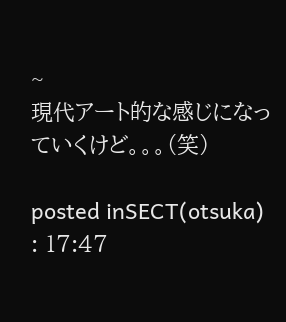~
現代アート的な感じになっていくけど。。。(笑)

posted inSECT(otsuka) : 17:47